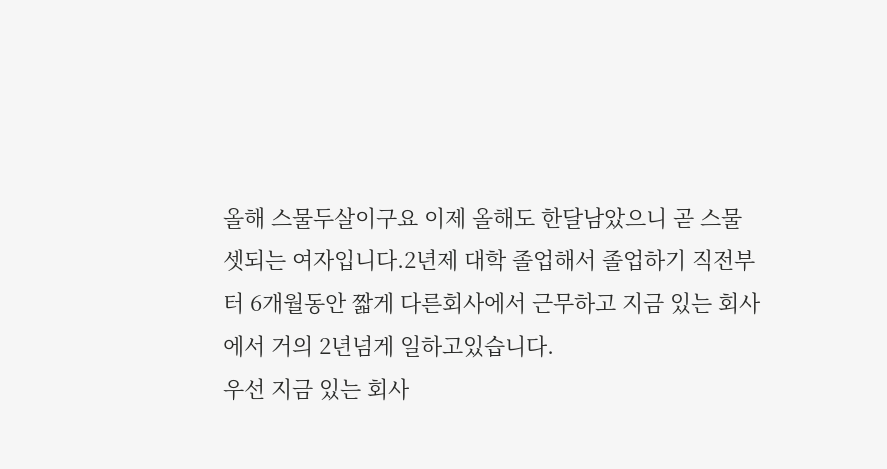올해 스물두살이구요 이제 올해도 한달남았으니 곧 스물셋되는 여자입니다.2년제 대학 졸업해서 졸업하기 직전부터 6개월동안 짧게 다른회사에서 근무하고 지금 있는 회사에서 거의 2년넘게 일하고있습니다.
우선 지금 있는 회사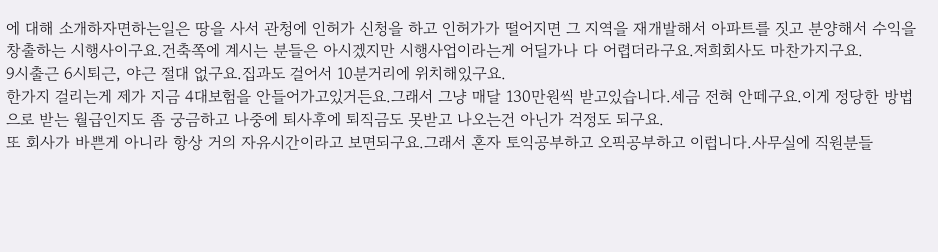에 대해 소개하자면하는일은 땅을 사서 관청에 인허가 신청을 하고 인허가가 떨어지면 그 지역을 재개발해서 아파트를 짓고 분양해서 수익을 창출하는 시행사이구요.건축쪽에 계시는 분들은 아시겠지만 시행사업이라는게 어딜가나 다 어렵더라구요.저희회사도 마찬가지구요.
9시출근 6시퇴근, 야근 절대 없구요.집과도 걸어서 10분거리에 위치해있구요.
한가지 걸리는게 제가 지금 4대보험을 안들어가고있거든요.그래서 그냥 매달 130만원씩 받고있습니다.세금 전혀 안떼구요.이게 정당한 방법으로 받는 월급인지도 좀 궁금하고 나중에 퇴사후에 퇴직금도 못받고 나오는건 아닌가 걱정도 되구요.
또 회사가 바쁜게 아니라 항상 거의 자유시간이라고 보면되구요.그래서 혼자 토익공부하고 오픽공부하고 이럽니다.사무실에 직원분들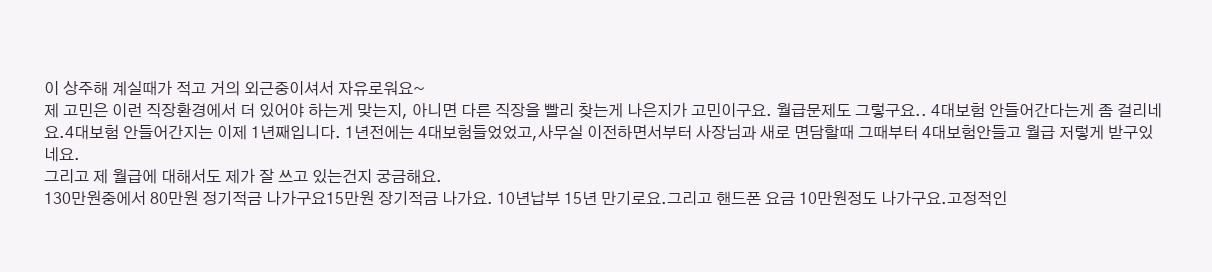이 상주해 계실때가 적고 거의 외근중이셔서 자유로워요~
제 고민은 이런 직장환경에서 더 있어야 하는게 맞는지, 아니면 다른 직장을 빨리 찾는게 나은지가 고민이구요. 월급문제도 그렇구요.. 4대보험 안들어간다는게 좀 걸리네요.4대보험 안들어간지는 이제 1년째입니다. 1년전에는 4대보험들었었고,사무실 이전하면서부터 사장님과 새로 면담할때 그때부터 4대보험안들고 월급 저렇게 받구있네요.
그리고 제 월급에 대해서도 제가 잘 쓰고 있는건지 궁금해요.
130만원중에서 80만원 정기적금 나가구요15만원 장기적금 나가요. 10년납부 15년 만기로요.그리고 핸드폰 요금 10만원정도 나가구요.고정적인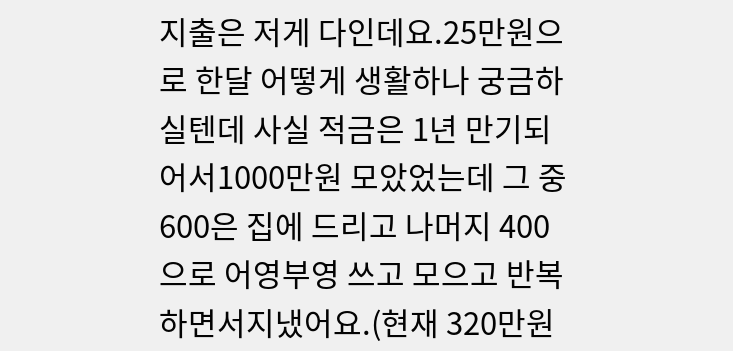지출은 저게 다인데요.25만원으로 한달 어떻게 생활하나 궁금하실텐데 사실 적금은 1년 만기되어서1000만원 모았었는데 그 중 600은 집에 드리고 나머지 400으로 어영부영 쓰고 모으고 반복하면서지냈어요.(현재 320만원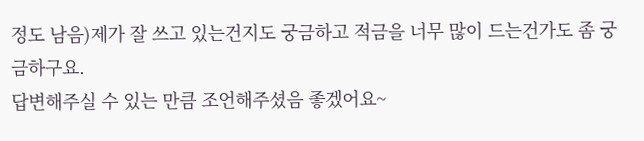정도 남음)제가 잘 쓰고 있는건지도 궁금하고 적금을 너무 많이 드는건가도 좀 궁금하구요.
답변해주실 수 있는 만큼 조언해주셨음 좋겠어요~